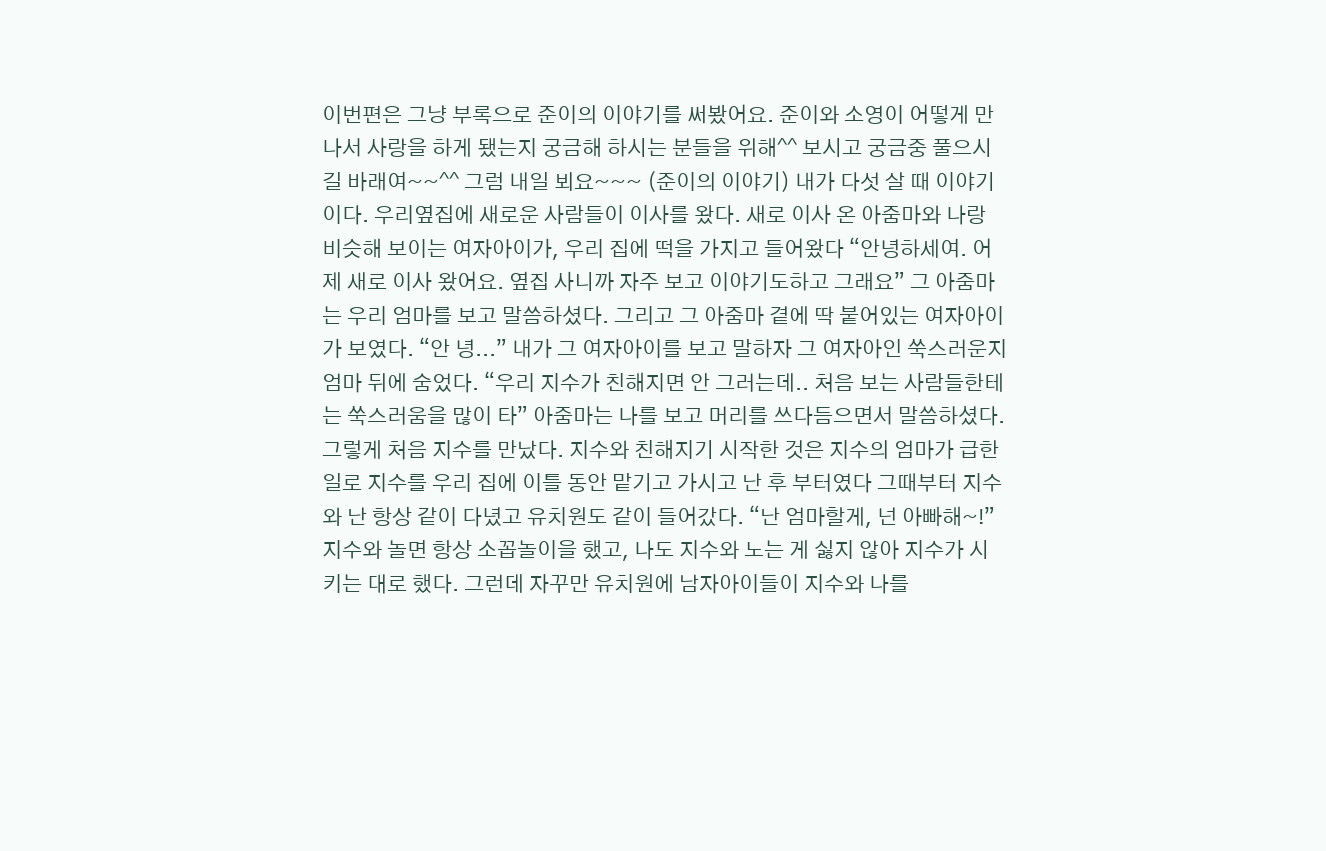이번편은 그냥 부록으로 준이의 이야기를 써봤어요. 준이와 소영이 어떻게 만나서 사랑을 하게 됐는지 궁금해 하시는 분들을 위해^^ 보시고 궁금중 풀으시길 바래여~~^^ 그럼 내일 뵈요~~~ (준이의 이야기) 내가 다섯 살 때 이야기이다. 우리옆집에 새로운 사람들이 이사를 왔다. 새로 이사 온 아줌마와 나랑 비슷해 보이는 여자아이가, 우리 집에 떡을 가지고 들어왔다 “안녕하세여. 어제 새로 이사 왔어요. 옆집 사니까 자주 보고 이야기도하고 그래요” 그 아줌마는 우리 엄마를 보고 말씀하셨다. 그리고 그 아줌마 곁에 딱 붙어있는 여자아이가 보였다. “안 녕...” 내가 그 여자아이를 보고 말하자 그 여자아인 쑥스러운지 엄마 뒤에 숨었다. “우리 지수가 친해지면 안 그러는데.. 처음 보는 사람들한테는 쑥스러움을 많이 타” 아줌마는 나를 보고 머리를 쓰다듬으면서 말씀하셨다. 그렇게 처음 지수를 만났다. 지수와 친해지기 시작한 것은 지수의 엄마가 급한 일로 지수를 우리 집에 이틀 동안 맡기고 가시고 난 후 부터였다 그때부터 지수와 난 항상 같이 다녔고 유치원도 같이 들어갔다. “난 엄마할게, 넌 아빠해~!” 지수와 놀면 항상 소꼽놀이을 했고, 나도 지수와 노는 게 싫지 않아 지수가 시키는 대로 했다. 그런데 자꾸만 유치원에 남자아이들이 지수와 나를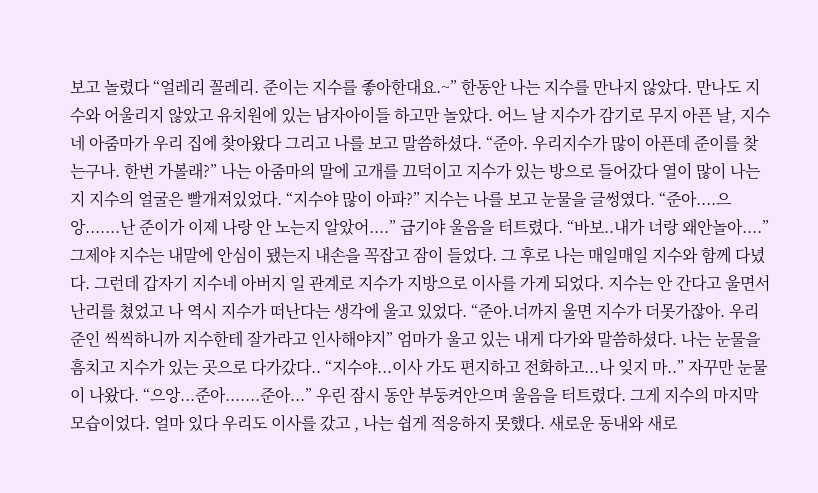보고 놀렸다 “얼레리 꼴레리. 준이는 지수를 좋아한대요.~” 한동안 나는 지수를 만나지 않았다. 만나도 지수와 어울리지 않았고 유치원에 있는 남자아이들 하고만 놀았다. 어느 날 지수가 감기로 무지 아픈 날, 지수네 아줌마가 우리 집에 찾아왔다 그리고 나를 보고 말씀하셨다. “준아. 우리지수가 많이 아픈데 준이를 찾는구나. 한번 가볼래?” 나는 아줌마의 말에 고개를 끄덕이고 지수가 있는 방으로 들어갔다 열이 많이 나는지 지수의 얼굴은 빨개져있었다. “지수야 많이 아파?” 지수는 나를 보고 눈물을 글썽였다. “준아....으앙.......난 준이가 이제 나랑 안 노는지 알았어....” 급기야 울음을 터트렸다. “바보..내가 너랑 왜안놀아....” 그제야 지수는 내말에 안심이 됐는지 내손을 꼭잡고 잠이 들었다. 그 후로 나는 매일매일 지수와 함께 다녔다. 그런데 갑자기 지수네 아버지 일 관계로 지수가 지방으로 이사를 가게 되었다. 지수는 안 간다고 울면서 난리를 쳤었고 나 역시 지수가 떠난다는 생각에 울고 있었다. “준아.너까지 울면 지수가 더못가잖아. 우리 준인 씩씩하니까 지수한테 잘가라고 인사해야지” 엄마가 울고 있는 내게 다가와 말씀하셨다. 나는 눈물을 흠치고 지수가 있는 곳으로 다가갔다.. “지수야...이사 가도 편지하고 전화하고...나 잊지 마..” 자꾸만 눈물이 나왔다. “으앙...준아.......준아...” 우린 잠시 동안 부둥켜안으며 울음을 터트렸다. 그게 지수의 마지막 모습이었다. 얼마 있다 우리도 이사를 갔고 , 나는 쉽게 적응하지 못했다. 새로운 동내와 새로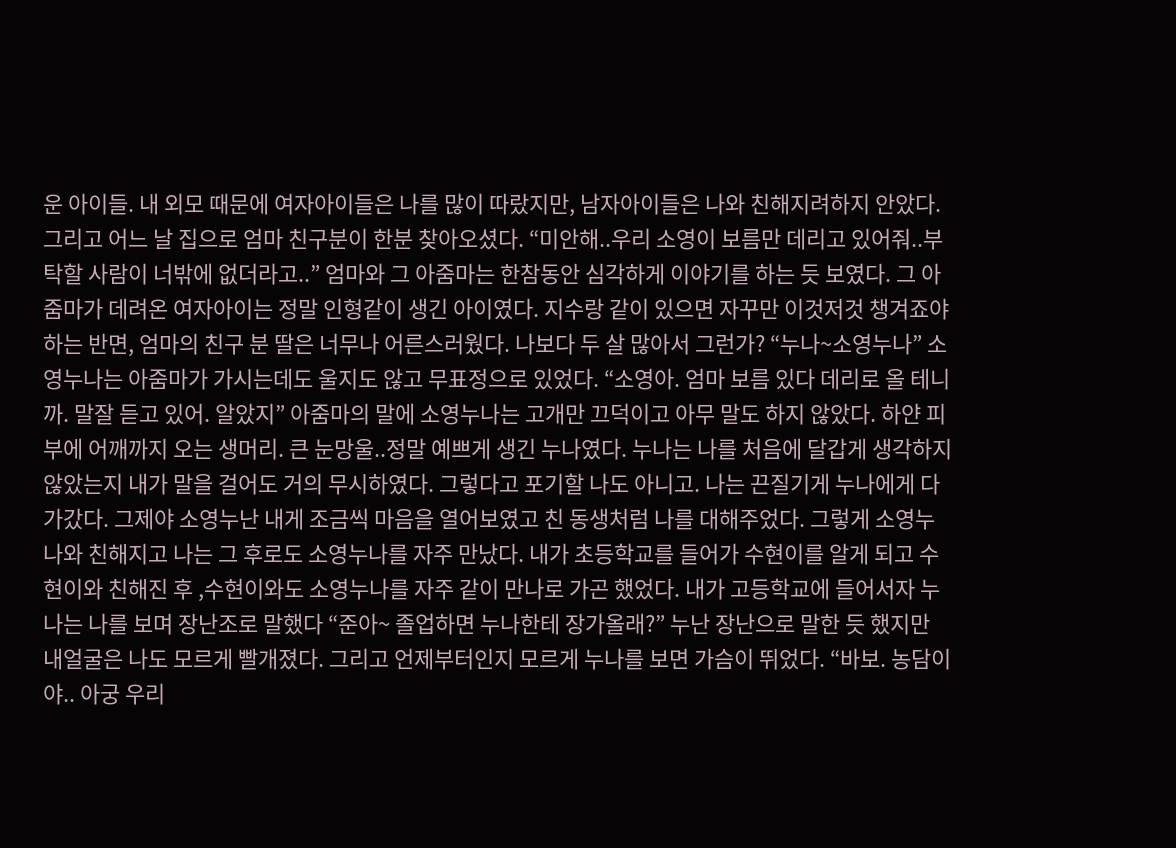운 아이들. 내 외모 때문에 여자아이들은 나를 많이 따랐지만, 남자아이들은 나와 친해지려하지 안았다. 그리고 어느 날 집으로 엄마 친구분이 한분 찾아오셨다. “미안해..우리 소영이 보름만 데리고 있어줘..부탁할 사람이 너밖에 없더라고..” 엄마와 그 아줌마는 한참동안 심각하게 이야기를 하는 듯 보였다. 그 아줌마가 데려온 여자아이는 정말 인형같이 생긴 아이였다. 지수랑 같이 있으면 자꾸만 이것저것 챙겨죠야 하는 반면, 엄마의 친구 분 딸은 너무나 어른스러웠다. 나보다 두 살 많아서 그런가? “누나~소영누나” 소영누나는 아줌마가 가시는데도 울지도 않고 무표정으로 있었다. “소영아. 엄마 보름 있다 데리로 올 테니까. 말잘 듣고 있어. 알았지” 아줌마의 말에 소영누나는 고개만 끄덕이고 아무 말도 하지 않았다. 하얀 피부에 어깨까지 오는 생머리. 큰 눈망울..정말 예쁘게 생긴 누나였다. 누나는 나를 처음에 달갑게 생각하지 않았는지 내가 말을 걸어도 거의 무시하였다. 그렇다고 포기할 나도 아니고. 나는 끈질기게 누나에게 다가갔다. 그제야 소영누난 내게 조금씩 마음을 열어보였고 친 동생처럼 나를 대해주었다. 그렇게 소영누나와 친해지고 나는 그 후로도 소영누나를 자주 만났다. 내가 초등학교를 들어가 수현이를 알게 되고 수현이와 친해진 후 ,수현이와도 소영누나를 자주 같이 만나로 가곤 했었다. 내가 고등학교에 들어서자 누나는 나를 보며 장난조로 말했다 “준아~ 졸업하면 누나한테 장가올래?” 누난 장난으로 말한 듯 했지만 내얼굴은 나도 모르게 빨개졌다. 그리고 언제부터인지 모르게 누나를 보면 가슴이 뛰었다. “바보. 농담이야.. 아궁 우리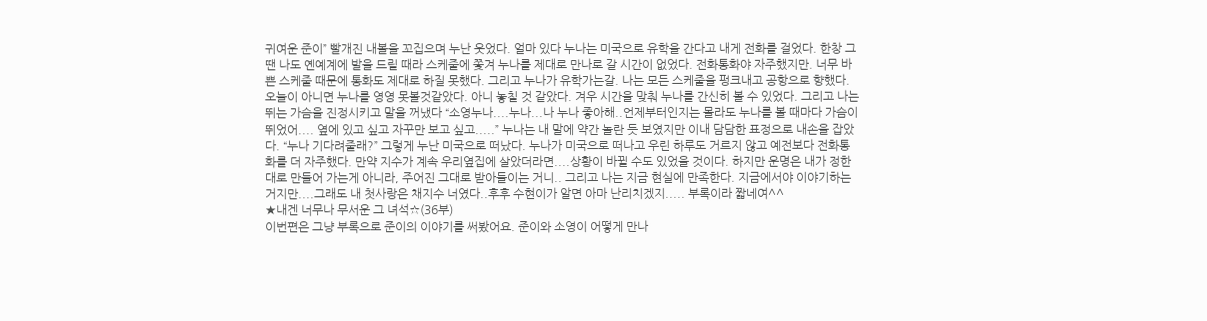귀여운 준이” 빨개진 내볼을 꼬집으며 누난 웃었다. 얼마 있다 누나는 미국으로 유학을 간다고 내게 전화를 걸었다. 한창 그땐 나도 옌예계에 발을 드릴 때라 스케줄에 쫓겨 누나를 제대로 만나로 갈 시간이 없었다. 전화통화야 자주했지만. 너무 바쁜 스케줄 때문에 통화도 제대로 하질 못했다. 그리고 누나가 유학가는갈. 나는 모든 스케줄을 펑크내고 공항으로 향했다. 오늘이 아니면 누나를 영영 못볼것같았다. 아니 놓칠 것 같았다. 겨우 시간을 맞춰 누나를 간신히 볼 수 있었다. 그리고 나는 뛰는 가슴을 진정시키고 말을 꺼냈다 “소영누나....누나...나 누나 좋아해..언제부터인지는 몰라도 누나를 볼 때마다 가슴이 뛰었어.... 옆에 있고 싶고 자꾸만 보고 싶고.....” 누나는 내 말에 약간 놀란 듯 보였지만 이내 담담한 표정으로 내손을 잡았다. “누나 기다려줄래?” 그렇게 누난 미국으로 떠났다. 누나가 미국으로 떠나고 우린 하루도 거르지 않고 예전보다 전화통화를 더 자주했다. 만약 지수가 계속 우리옆집에 살았더라면....상황이 바뀔 수도 있었을 것이다. 하지만 운명은 내가 정한대로 만들어 가는게 아니라, 주어진 그대로 받아들이는 거니.. 그리고 나는 지금 현실에 만족한다. 지금에서야 이야기하는 거지만....그래도 내 첫사랑은 채지수 너였다..후후 수현이가 알면 아마 난리치겠지..... 부록이라 짧네여^^
★내겐 너무나 무서운 그 녀석☆(36부)
이번편은 그냥 부록으로 준이의 이야기를 써봤어요. 준이와 소영이 어떻게 만나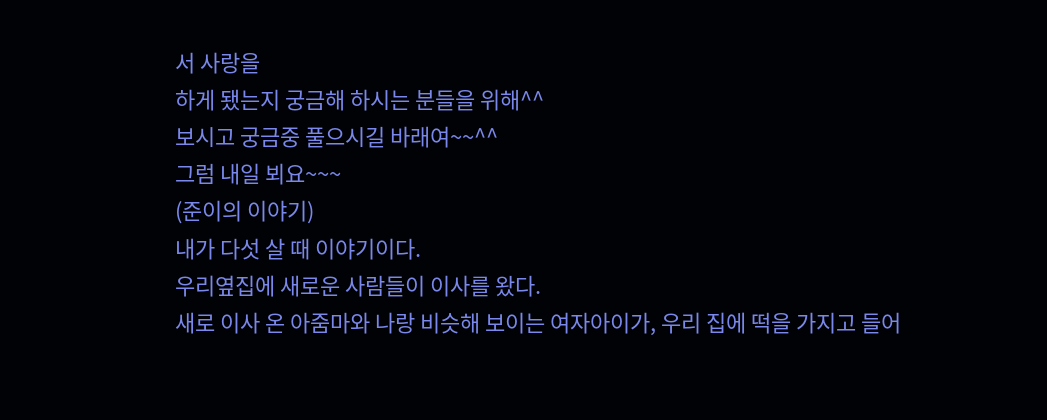서 사랑을
하게 됐는지 궁금해 하시는 분들을 위해^^
보시고 궁금중 풀으시길 바래여~~^^
그럼 내일 뵈요~~~
(준이의 이야기)
내가 다섯 살 때 이야기이다.
우리옆집에 새로운 사람들이 이사를 왔다.
새로 이사 온 아줌마와 나랑 비슷해 보이는 여자아이가, 우리 집에 떡을 가지고 들어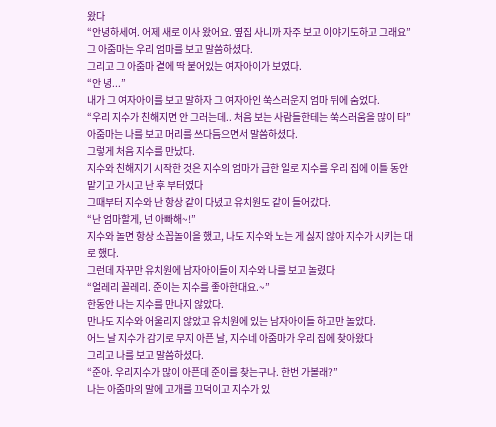왔다
“안녕하세여. 어제 새로 이사 왔어요. 옆집 사니까 자주 보고 이야기도하고 그래요”
그 아줌마는 우리 엄마를 보고 말씀하셨다.
그리고 그 아줌마 곁에 딱 붙어있는 여자아이가 보였다.
“안 녕...”
내가 그 여자아이를 보고 말하자 그 여자아인 쑥스러운지 엄마 뒤에 숨었다.
“우리 지수가 친해지면 안 그러는데.. 처음 보는 사람들한테는 쑥스러움을 많이 타”
아줌마는 나를 보고 머리를 쓰다듬으면서 말씀하셨다.
그렇게 처음 지수를 만났다.
지수와 친해지기 시작한 것은 지수의 엄마가 급한 일로 지수를 우리 집에 이틀 동안 맡기고 가시고 난 후 부터였다
그때부터 지수와 난 항상 같이 다녔고 유치원도 같이 들어갔다.
“난 엄마할게, 넌 아빠해~!”
지수와 놀면 항상 소꼽놀이을 했고, 나도 지수와 노는 게 싫지 않아 지수가 시키는 대로 했다.
그런데 자꾸만 유치원에 남자아이들이 지수와 나를 보고 놀렸다
“얼레리 꼴레리. 준이는 지수를 좋아한대요.~”
한동안 나는 지수를 만나지 않았다.
만나도 지수와 어울리지 않았고 유치원에 있는 남자아이들 하고만 놀았다.
어느 날 지수가 감기로 무지 아픈 날, 지수네 아줌마가 우리 집에 찾아왔다
그리고 나를 보고 말씀하셨다.
“준아. 우리지수가 많이 아픈데 준이를 찾는구나. 한번 가볼래?”
나는 아줌마의 말에 고개를 끄덕이고 지수가 있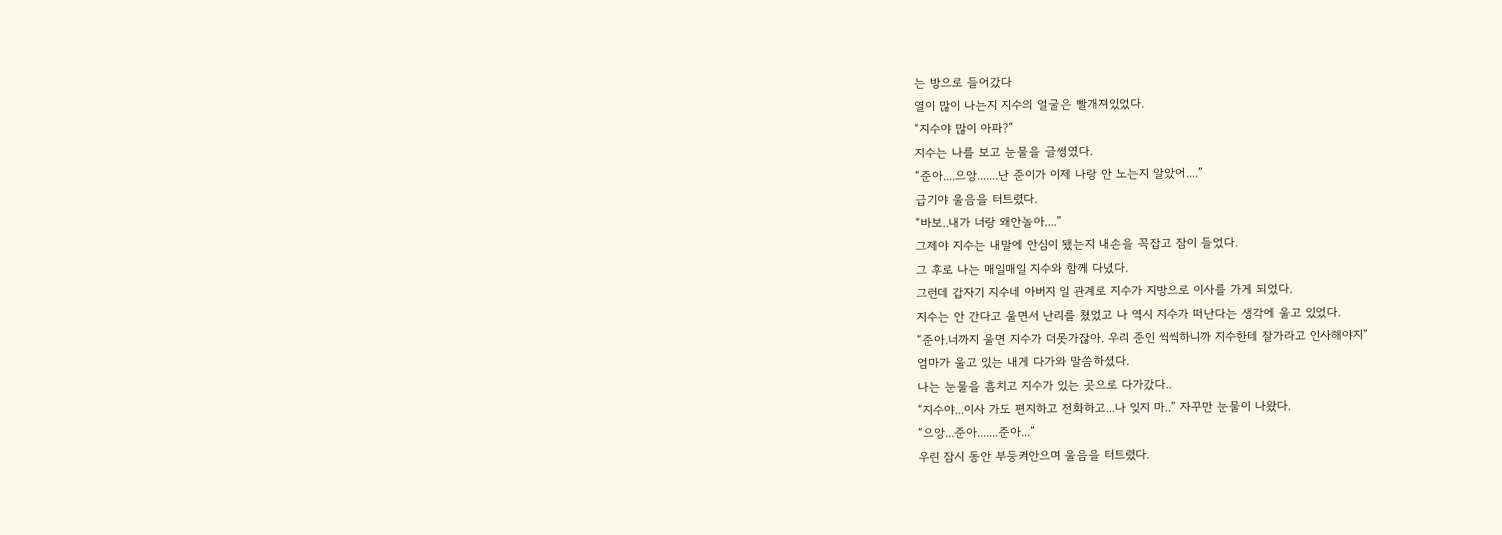는 방으로 들어갔다
열이 많이 나는지 지수의 얼굴은 빨개져있었다.
“지수야 많이 아파?”
지수는 나를 보고 눈물을 글썽였다.
“준아....으앙.......난 준이가 이제 나랑 안 노는지 알았어....”
급기야 울음을 터트렸다.
“바보..내가 너랑 왜안놀아....”
그제야 지수는 내말에 안심이 됐는지 내손을 꼭잡고 잠이 들었다.
그 후로 나는 매일매일 지수와 함께 다녔다.
그런데 갑자기 지수네 아버지 일 관계로 지수가 지방으로 이사를 가게 되었다.
지수는 안 간다고 울면서 난리를 쳤었고 나 역시 지수가 떠난다는 생각에 울고 있었다.
“준아.너까지 울면 지수가 더못가잖아. 우리 준인 씩씩하니까 지수한테 잘가라고 인사해야지”
엄마가 울고 있는 내게 다가와 말씀하셨다.
나는 눈물을 흠치고 지수가 있는 곳으로 다가갔다..
“지수야...이사 가도 편지하고 전화하고...나 잊지 마..” 자꾸만 눈물이 나왔다.
“으앙...준아.......준아...”
우린 잠시 동안 부둥켜안으며 울음을 터트렸다.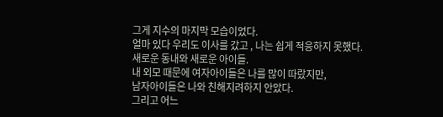그게 지수의 마지막 모습이었다.
얼마 있다 우리도 이사를 갔고 , 나는 쉽게 적응하지 못했다.
새로운 동내와 새로운 아이들.
내 외모 때문에 여자아이들은 나를 많이 따랐지만,
남자아이들은 나와 친해지려하지 안았다.
그리고 어느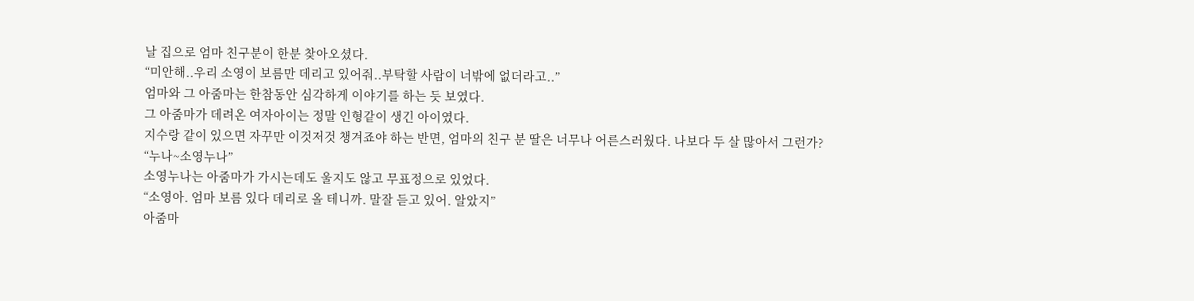날 집으로 엄마 친구분이 한분 찾아오셨다.
“미안해..우리 소영이 보름만 데리고 있어줘..부탁할 사람이 너밖에 없더라고..”
엄마와 그 아줌마는 한참동안 심각하게 이야기를 하는 듯 보였다.
그 아줌마가 데려온 여자아이는 정말 인형같이 생긴 아이였다.
지수랑 같이 있으면 자꾸만 이것저것 챙겨죠야 하는 반면, 엄마의 친구 분 딸은 너무나 어른스러웠다. 나보다 두 살 많아서 그런가?
“누나~소영누나”
소영누나는 아줌마가 가시는데도 울지도 않고 무표정으로 있었다.
“소영아. 엄마 보름 있다 데리로 올 테니까. 말잘 듣고 있어. 알았지”
아줌마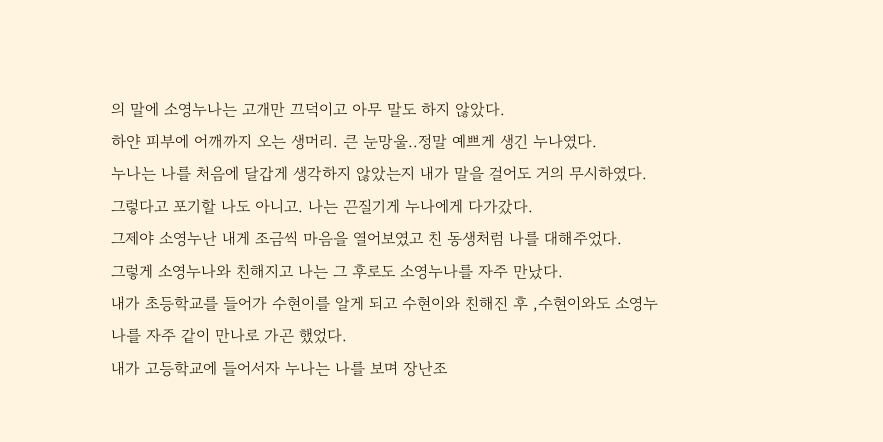의 말에 소영누나는 고개만 끄덕이고 아무 말도 하지 않았다.
하얀 피부에 어깨까지 오는 생머리. 큰 눈망울..정말 예쁘게 생긴 누나였다.
누나는 나를 처음에 달갑게 생각하지 않았는지 내가 말을 걸어도 거의 무시하였다.
그렇다고 포기할 나도 아니고. 나는 끈질기게 누나에게 다가갔다.
그제야 소영누난 내게 조금씩 마음을 열어보였고 친 동생처럼 나를 대해주었다.
그렇게 소영누나와 친해지고 나는 그 후로도 소영누나를 자주 만났다.
내가 초등학교를 들어가 수현이를 알게 되고 수현이와 친해진 후 ,수현이와도 소영누나를 자주 같이 만나로 가곤 했었다.
내가 고등학교에 들어서자 누나는 나를 보며 장난조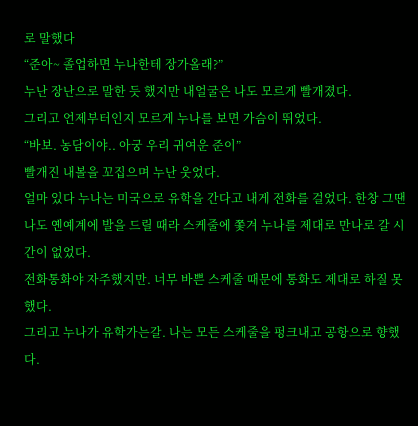로 말했다
“준아~ 졸업하면 누나한테 장가올래?”
누난 장난으로 말한 듯 했지만 내얼굴은 나도 모르게 빨개졌다.
그리고 언제부터인지 모르게 누나를 보면 가슴이 뛰었다.
“바보. 농담이야.. 아궁 우리 귀여운 준이”
빨개진 내볼을 꼬집으며 누난 웃었다.
얼마 있다 누나는 미국으로 유학을 간다고 내게 전화를 걸었다. 한창 그땐 나도 옌예계에 발을 드릴 때라 스케줄에 쫓겨 누나를 제대로 만나로 갈 시간이 없었다.
전화통화야 자주했지만. 너무 바쁜 스케줄 때문에 통화도 제대로 하질 못했다.
그리고 누나가 유학가는갈. 나는 모든 스케줄을 펑크내고 공항으로 향했다.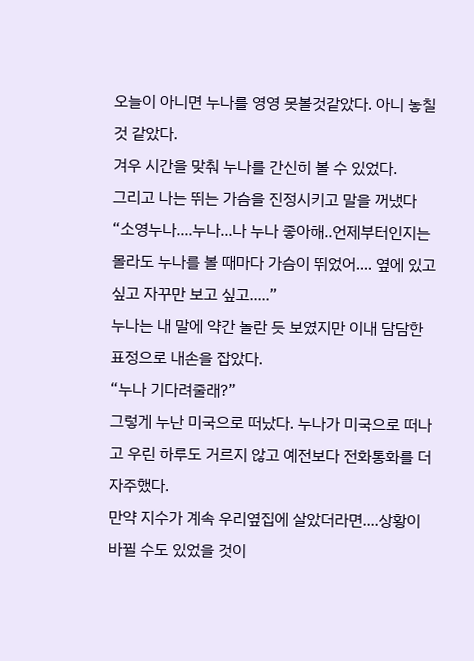오늘이 아니면 누나를 영영 못볼것같았다. 아니 놓칠 것 같았다.
겨우 시간을 맞춰 누나를 간신히 볼 수 있었다.
그리고 나는 뛰는 가슴을 진정시키고 말을 꺼냈다
“소영누나....누나...나 누나 좋아해..언제부터인지는 몰라도 누나를 볼 때마다 가슴이 뛰었어.... 옆에 있고 싶고 자꾸만 보고 싶고.....”
누나는 내 말에 약간 놀란 듯 보였지만 이내 담담한 표정으로 내손을 잡았다.
“누나 기다려줄래?”
그렇게 누난 미국으로 떠났다. 누나가 미국으로 떠나고 우린 하루도 거르지 않고 예전보다 전화통화를 더 자주했다.
만약 지수가 계속 우리옆집에 살았더라면....상황이 바뀔 수도 있었을 것이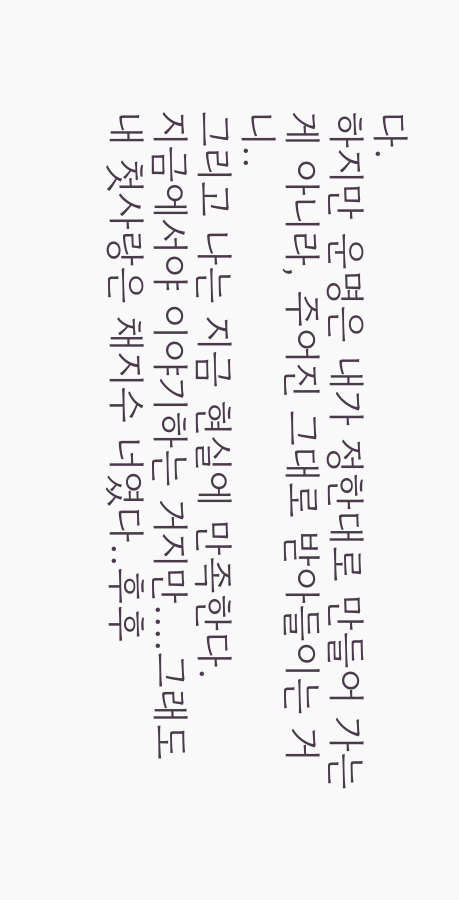다.
하지만 운명은 내가 정한대로 만들어 가는게 아니라, 주어진 그대로 받아들이는 거니..
그리고 나는 지금 현실에 만족한다.
지금에서야 이야기하는 거지만....그래도 내 첫사랑은 채지수 너였다..후후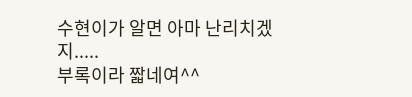수현이가 알면 아마 난리치겠지.....
부록이라 짧네여^^